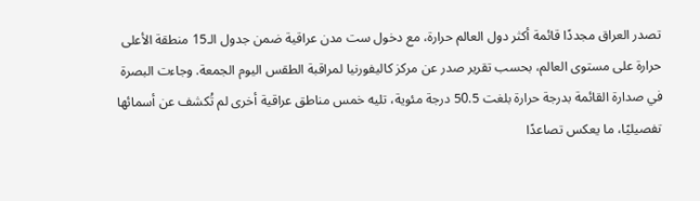تصدر العراق مجددًا قائمة أكثر دول العالم حرارة، مع دخول ست مدن عراقية ضمن جدول الـ15 منطقة الأعلى حرارة على مستوى العالم، بحسب تقرير صدر عن مركز كاليفورنيا لمراقبة الطقس اليوم الجمعة. وجاءت البصرة في صدارة القائمة بدرجة حرارة بلغت 50.5 درجة مئوية، تليه خمس مناطق عراقية أخرى لم تُكشف عن أسمائها تفصيليًا، ما يعكس تصاعدًا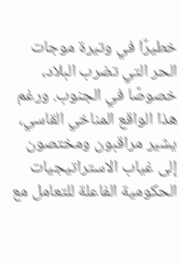خطيرًا في وتيرة موجات الحر التي تضرب البلاد، خصوصًا في الجنوب. ورغم هذا الواقع المناخي القاسي، يشير مراقبون ومختصون إلى غياب الاستراتيجيات الحكومية الفاعلة للتعامل مع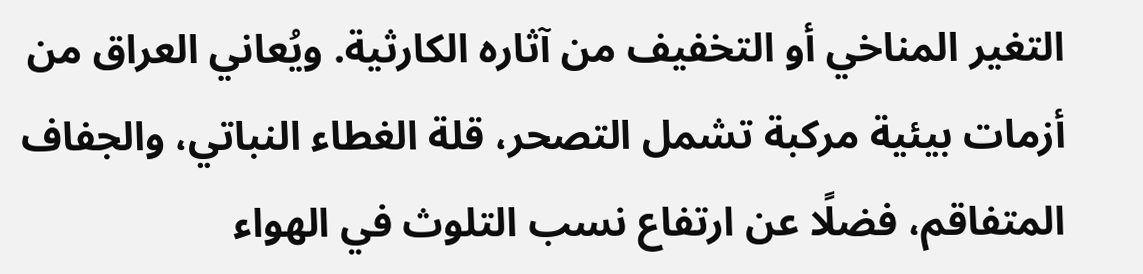التغير المناخي أو التخفيف من آثاره الكارثية. ويُعاني العراق من أزمات بيئية مركبة تشمل التصحر، قلة الغطاء النباتي، والجفاف المتفاقم، فضلًا عن ارتفاع نسب التلوث في الهواء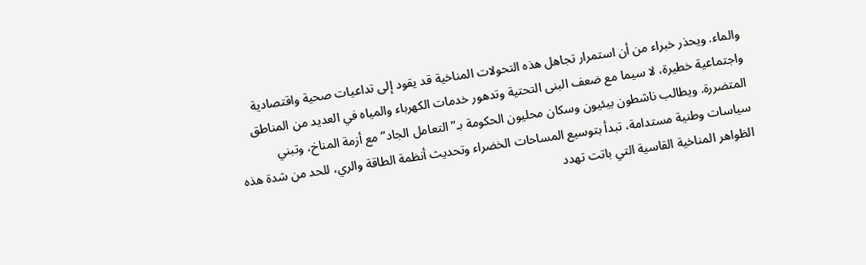والماء. ويحذر خبراء من أن استمرار تجاهل هذه التحولات المناخية قد يقود إلى تداعيات صحية واقتصادية واجتماعية خطيرة، لا سيما مع ضعف البنى التحتية وتدهور خدمات الكهرباء والمياه في العديد من المناطق المتضررة. ويطالب ناشطون بيئيون وسكان محليون الحكومة بـ”التعامل الجاد” مع أزمة المناخ، وتبني سياسات وطنية مستدامة، تبدأ بتوسيع المساحات الخضراء وتحديث أنظمة الطاقة والري، للحد من شدة هذه الظواهر المناخية القاسية التي باتت تهدد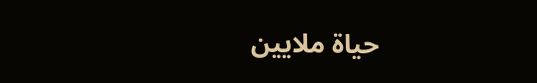حياة ملايين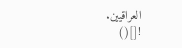العراقيين.
![]()